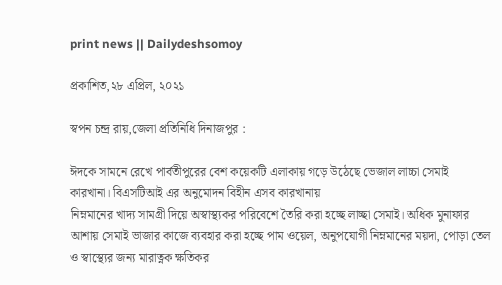print news || Dailydeshsomoy

প্রকাশিত,২৮ এপ্রিল, ২০২১

স্বপন চন্দ্র রায়,জেলা প্রতিনিধি দিনাজপুর :

ঈদকে সামনে রেখে পার্বতীপুরের বেশ কয়েকটি এলাকায় গড়ে উঠেছে ভেজাল লাচ্চা সেমাই কারখানা। বিএসটিআই এর অনুমোদন বিহীন এসব কারখানায়
নিম্নমানের খাদ্য সামগ্রী দিয়ে অস্বাস্থ্যকর পরিবেশে তৈরি করা হচ্ছে লাচ্ছা সেমাই। অধিক মুনাফার আশায় সেমাই ভাজার কাজে ব্যবহার করা হচ্ছে পাম ওয়েল, অনুপযোগী নিম্নমানের ময়দা, পোড়া তেল ও স্বাস্থ্যের জন্য মারাত্নক ক্ষতিকর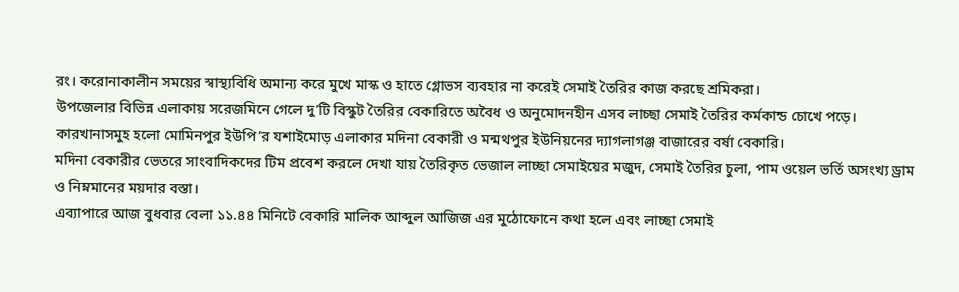রং। করোনাকালীন সময়ের স্বাস্থ্যবিধি অমান্য করে মুখে মাস্ক ও হাতে গ্লোভস ব্যবহার না করেই সেমাই তৈরির কাজ করছে শ্রমিকরা।
উপজেলার বিভিন্ন এলাকায় সরেজমিনে গেলে দু’টি বিস্কুট তৈরির বেকারিতে অবৈধ ও অনুমোদনহীন এসব লাচ্ছা সেমাই তৈরির কর্মকান্ড চোখে পড়ে।
কারখানাসমুহ হলো মোমিনপুর ইউপি’র যশাইমোড় এলাকার মদিনা বেকারী ও মন্মথপুর ইউনিয়নের দ্যাগলাগঞ্জ বাজারের বর্ষা বেকারি।
মদিনা বেকারীর ভেতরে সাংবাদিকদের টিম প্রবেশ করলে দেখা যায় তৈরিকৃত ভেজাল লাচ্ছা সেমাইয়ের মজুদ, সেমাই তৈরির চুলা, পাম ওয়েল ভর্তি অসংখ্য ড্রাম ও নিম্নমানের ময়দার বস্তা।
এব্যাপারে আজ বুধবার বেলা ১১.৪৪ মিনিটে বেকারি মালিক আব্দুল আজিজ এর মুঠোফোনে কথা হলে এবং লাচ্ছা সেমাই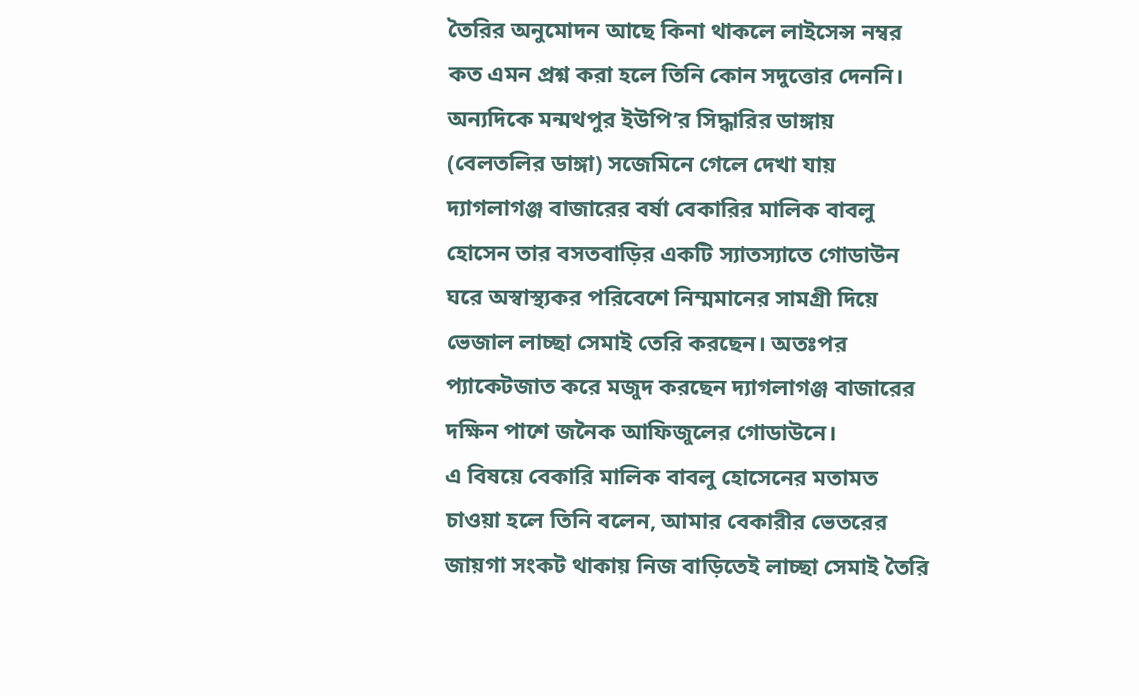তৈরির অনুমোদন আছে কিনা থাকলে লাইসেন্স নম্বর কত এমন প্রশ্ন করা হলে তিনি কোন সদুত্তোর দেননি।
অন্যদিকে মন্মথপুর ইউপি’র সিদ্ধারির ডাঙ্গায় (বেলতলির ডাঙ্গা) সজেমিনে গেলে দেখা যায় দ্যাগলাগঞ্জ বাজারের বর্ষা বেকারির মালিক বাবলু হোসেন তার বসতবাড়ির একটি স্যাতস্যাতে গোডাউন ঘরে অস্বাস্থ্যকর পরিবেশে নিম্মমানের সামগ্রী দিয়ে ভেজাল লাচ্ছা সেমাই তেরি করছেন। অতঃপর প্যাকেটজাত করে মজুদ করছেন দ্যাগলাগঞ্জ বাজারের দক্ষিন পাশে জনৈক আফিজুলের গোডাউনে।
এ বিষয়ে বেকারি মালিক বাবলু হোসেনের মতামত চাওয়া হলে তিনি বলেন, আমার বেকারীর ভেতরের জায়গা সংকট থাকায় নিজ বাড়িতেই লাচ্ছা সেমাই তৈরি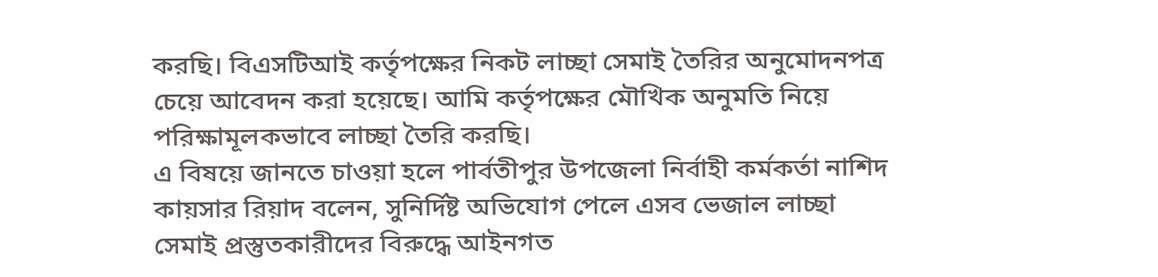করছি। বিএসটিআই কর্তৃপক্ষের নিকট লাচ্ছা সেমাই তৈরির অনুমোদনপত্র চেয়ে আবেদন করা হয়েছে। আমি কর্তৃপক্ষের মৌখিক অনুমতি নিয়ে পরিক্ষামূলকভাবে লাচ্ছা তৈরি করছি।
এ বিষয়ে জানতে চাওয়া হলে পার্বতীপুর উপজেলা নির্বাহী কর্মকর্তা নাশিদ কায়সার রিয়াদ বলেন, সুনির্দিষ্ট অভিযোগ পেলে এসব ভেজাল লাচ্ছা সেমাই প্রস্তুতকারীদের বিরুদ্ধে আইনগত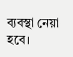ব্যবস্থা নেয়া হবে।